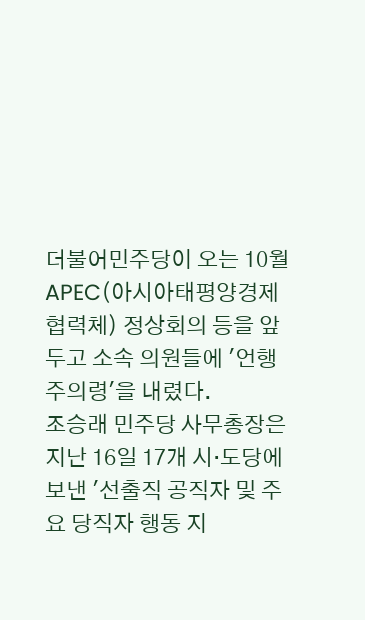더불어민주당이 오는 10월 APEC(아시아태평양경제협력체) 정상회의 등을 앞두고 소속 의원들에 '언행 주의령'을 내렸다.
조승래 민주당 사무총장은 지난 16일 17개 시·도당에 보낸 '선출직 공직자 및 주요 당직자 행동 지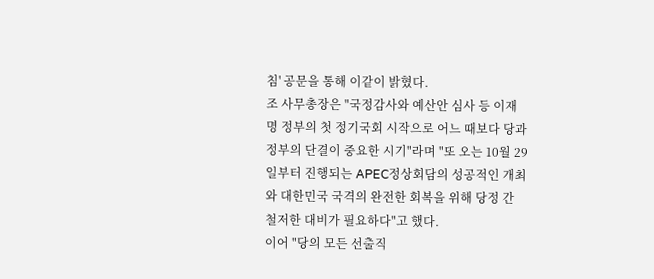침' 공문을 통해 이같이 밝혔다.
조 사무총장은 "국정감사와 예산안 심사 등 이재명 정부의 첫 정기국회 시작으로 어느 때보다 당과 정부의 단결이 중요한 시기"라며 "또 오는 10월 29일부터 진행되는 APEC정상회담의 성공적인 개최와 대한민국 국격의 완전한 회복을 위해 당정 간 철저한 대비가 필요하다"고 했다.
이어 "당의 모든 선출직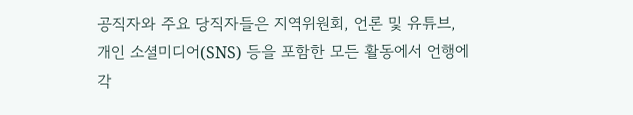공직자와 주요 당직자들은 지역위원회, 언론 및 유튜브, 개인 소셜미디어(SNS) 등을 포함한 모든 활동에서 언행에 각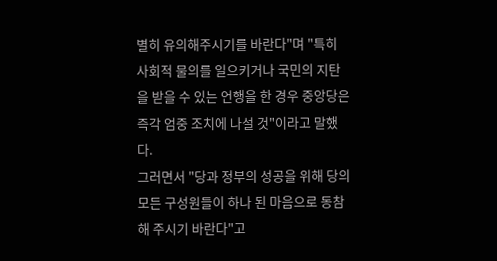별히 유의해주시기를 바란다"며 "특히 사회적 물의를 일으키거나 국민의 지탄을 받을 수 있는 언행을 한 경우 중앙당은 즉각 엄중 조치에 나설 것"이라고 말했다.
그러면서 "당과 정부의 성공을 위해 당의 모든 구성원들이 하나 된 마음으로 동참해 주시기 바란다"고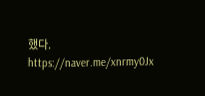했다.
https://naver.me/xnrmy0Jx